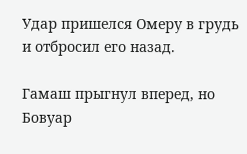Удар пришелся Омеру в грудь и отбросил его назад.

Гамаш прыгнул вперед, но Бовуар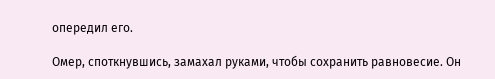опередил его.

Омер, споткнувшись, замахал руками, чтобы сохранить равновесие. Он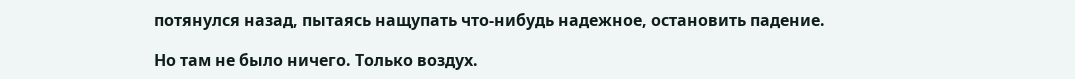потянулся назад, пытаясь нащупать что-нибудь надежное, остановить падение.

Но там не было ничего. Только воздух.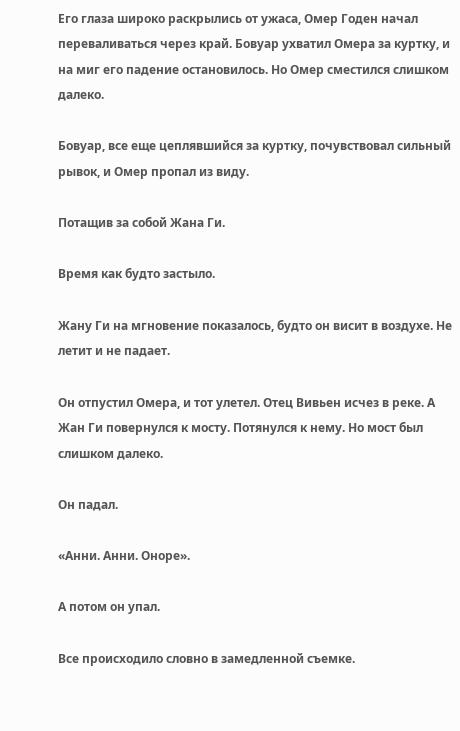Его глаза широко раскрылись от ужаса, Омер Годен начал переваливаться через край. Бовуар ухватил Омера за куртку, и на миг его падение остановилось. Но Омер сместился слишком далеко.

Бовуар, все еще цеплявшийся за куртку, почувствовал сильный рывок, и Омер пропал из виду.

Потащив за собой Жана Ги.

Время как будто застыло.

Жану Ги на мгновение показалось, будто он висит в воздухе. Не летит и не падает.

Он отпустил Омера, и тот улетел. Отец Вивьен исчез в реке. А Жан Ги повернулся к мосту. Потянулся к нему. Но мост был слишком далеко.

Он падал.

«Анни. Анни. Оноре».

А потом он упал.

Все происходило словно в замедленной съемке.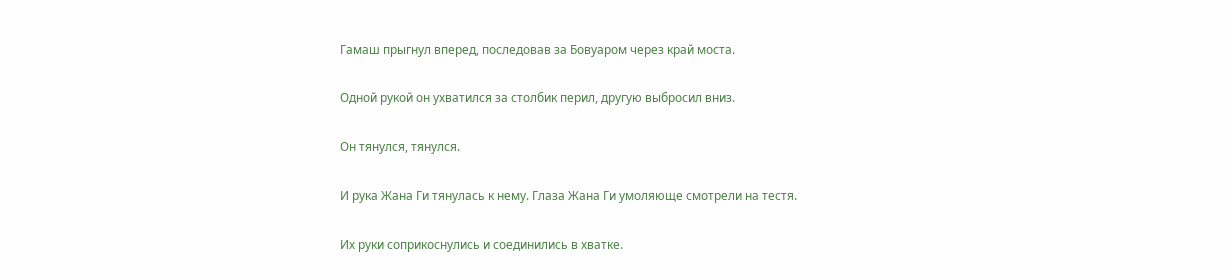Гамаш прыгнул вперед, последовав за Бовуаром через край моста.

Одной рукой он ухватился за столбик перил, другую выбросил вниз.

Он тянулся, тянулся.

И рука Жана Ги тянулась к нему. Глаза Жана Ги умоляюще смотрели на тестя.

Их руки соприкоснулись и соединились в хватке.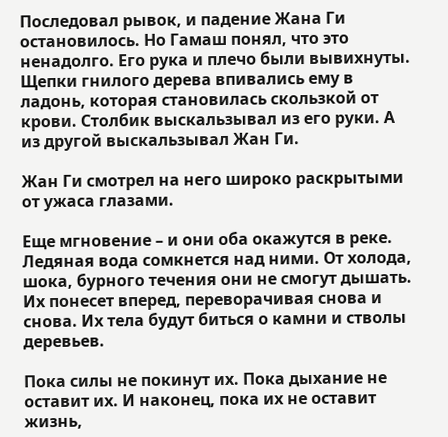Последовал рывок, и падение Жана Ги остановилось. Но Гамаш понял, что это ненадолго. Его рука и плечо были вывихнуты. Щепки гнилого дерева впивались ему в ладонь, которая становилась скользкой от крови. Столбик выскальзывал из его руки. А из другой выскальзывал Жан Ги.

Жан Ги смотрел на него широко раскрытыми от ужаса глазами.

Еще мгновение – и они оба окажутся в реке. Ледяная вода сомкнется над ними. От холода, шока, бурного течения они не смогут дышать. Их понесет вперед, переворачивая снова и снова. Их тела будут биться о камни и стволы деревьев.

Пока силы не покинут их. Пока дыхание не оставит их. И наконец, пока их не оставит жизнь,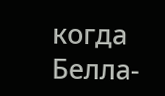когда Белла-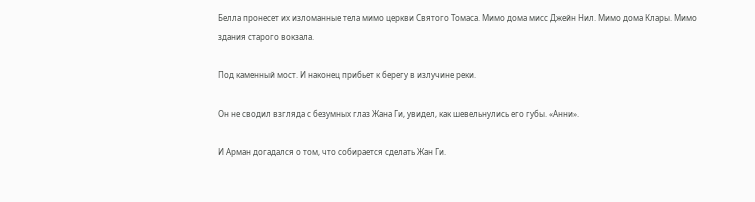Белла пронесет их изломанные тела мимо церкви Святого Томаса. Мимо дома мисс Джейн Нил. Мимо дома Клары. Мимо здания старого вокзала.

Под каменный мост. И наконец прибьет к берегу в излучине реки.

Он не сводил взгляда с безумных глаз Жана Ги, увидел, как шевельнулись его губы. «Анни».

И Арман догадался о том, что собирается сделать Жан Ги.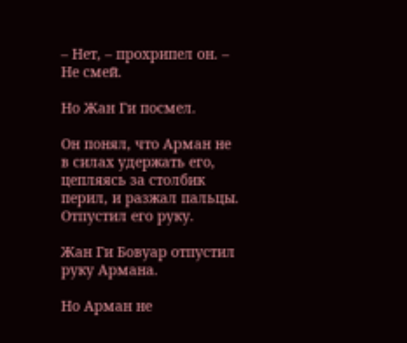– Нет, – прохрипел он. – Не смей.

Но Жан Ги посмел.

Он понял, что Арман не в силах удержать его, цепляясь за столбик перил, и разжал пальцы. Отпустил его руку.

Жан Ги Бовуар отпустил руку Армана.

Но Арман не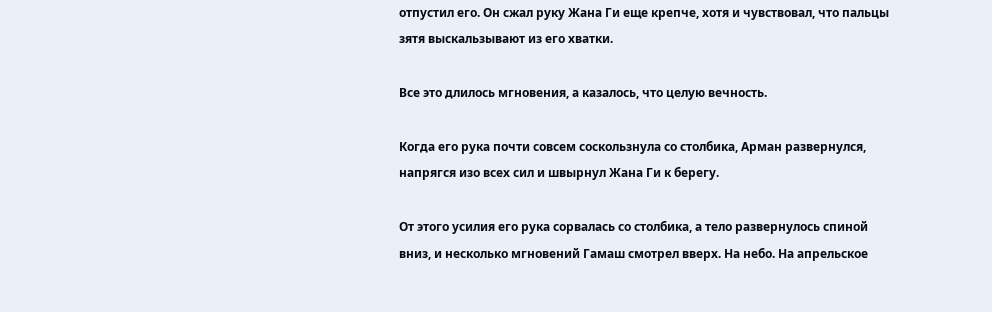отпустил его. Он сжал руку Жана Ги еще крепче, хотя и чувствовал, что пальцы зятя выскальзывают из его хватки.

Все это длилось мгновения, а казалось, что целую вечность.

Когда его рука почти совсем соскользнула со столбика, Арман развернулся, напрягся изо всех сил и швырнул Жана Ги к берегу.

От этого усилия его рука сорвалась со столбика, а тело развернулось спиной вниз, и несколько мгновений Гамаш смотрел вверх. На небо. На апрельское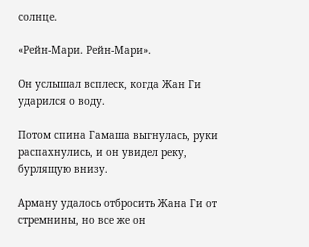солнце.

«Рейн-Мари. Рейн-Мари».

Он услышал всплеск, когда Жан Ги ударился о воду.

Потом спина Гамаша выгнулась, руки распахнулись, и он увидел реку, бурлящую внизу.

Арману удалось отбросить Жана Ги от стремнины, но все же он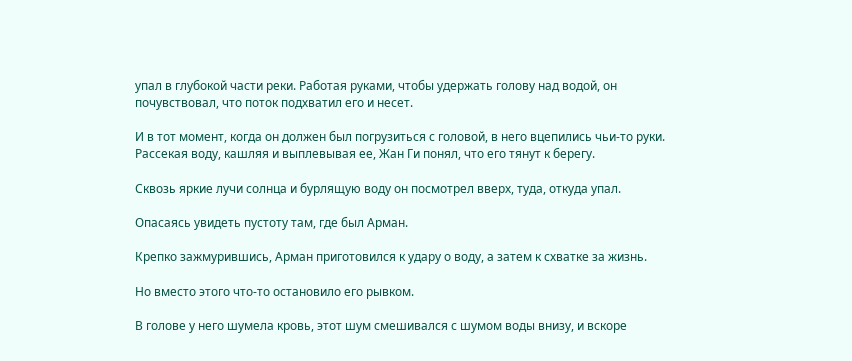упал в глубокой части реки. Работая руками, чтобы удержать голову над водой, он почувствовал, что поток подхватил его и несет.

И в тот момент, когда он должен был погрузиться с головой, в него вцепились чьи-то руки. Рассекая воду, кашляя и выплевывая ее, Жан Ги понял, что его тянут к берегу.

Сквозь яркие лучи солнца и бурлящую воду он посмотрел вверх, туда, откуда упал.

Опасаясь увидеть пустоту там, где был Арман.

Крепко зажмурившись, Арман приготовился к удару о воду, а затем к схватке за жизнь.

Но вместо этого что-то остановило его рывком.

В голове у него шумела кровь, этот шум смешивался с шумом воды внизу, и вскоре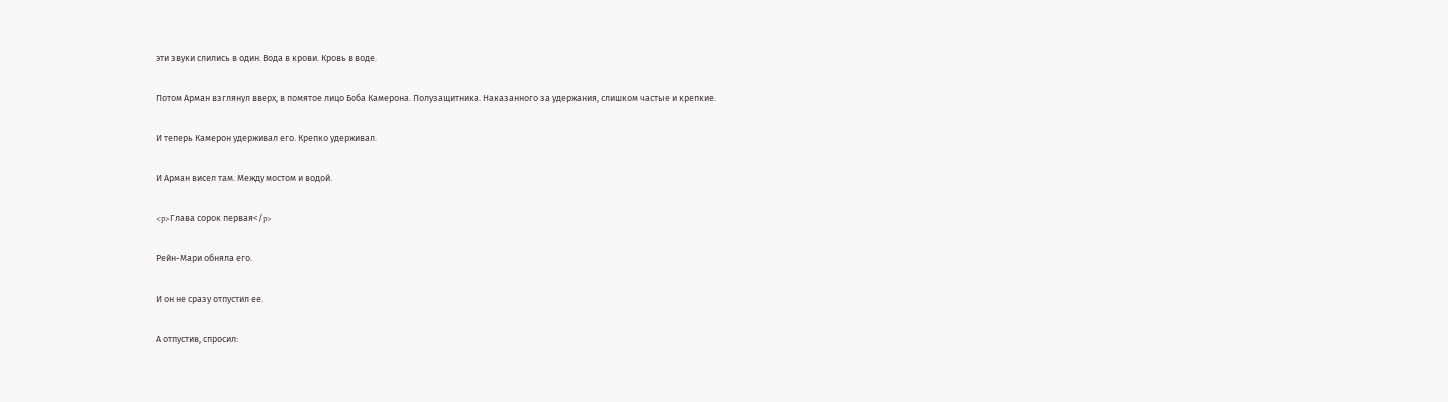эти звуки слились в один. Вода в крови. Кровь в воде.

Потом Арман взглянул вверх, в помятое лицо Боба Камерона. Полузащитника. Наказанного за удержания, слишком частые и крепкие.

И теперь Камерон удерживал его. Крепко удерживал.

И Арман висел там. Между мостом и водой.

<p>Глава сорок первая</p>

Рейн-Мари обняла его.

И он не сразу отпустил ее.

А отпустив, спросил: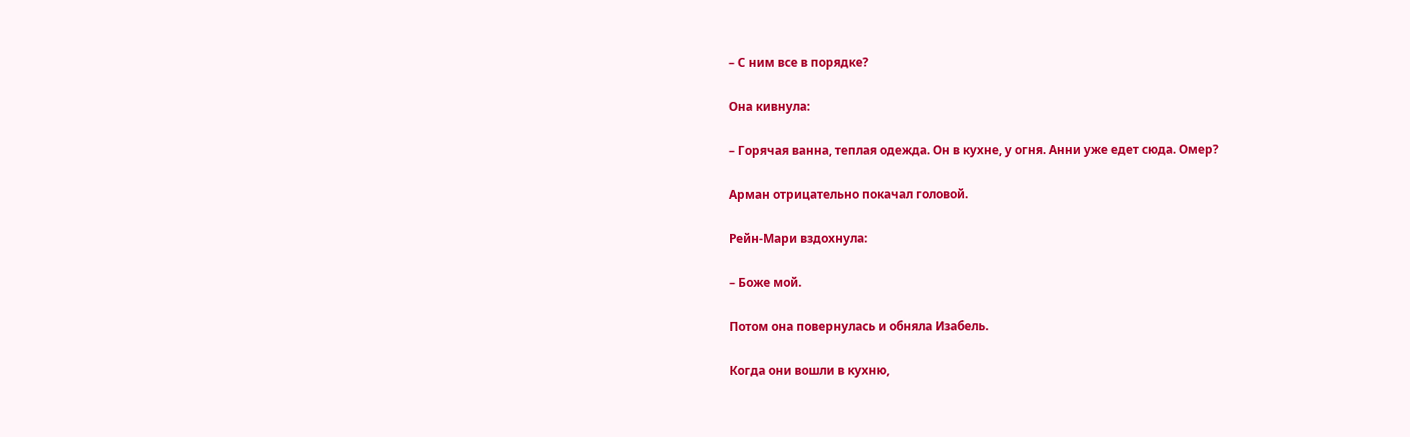– С ним все в порядке?

Она кивнула:

– Горячая ванна, теплая одежда. Он в кухне, у огня. Анни уже едет сюда. Омер?

Арман отрицательно покачал головой.

Рейн-Мари вздохнула:

– Боже мой.

Потом она повернулась и обняла Изабель.

Когда они вошли в кухню,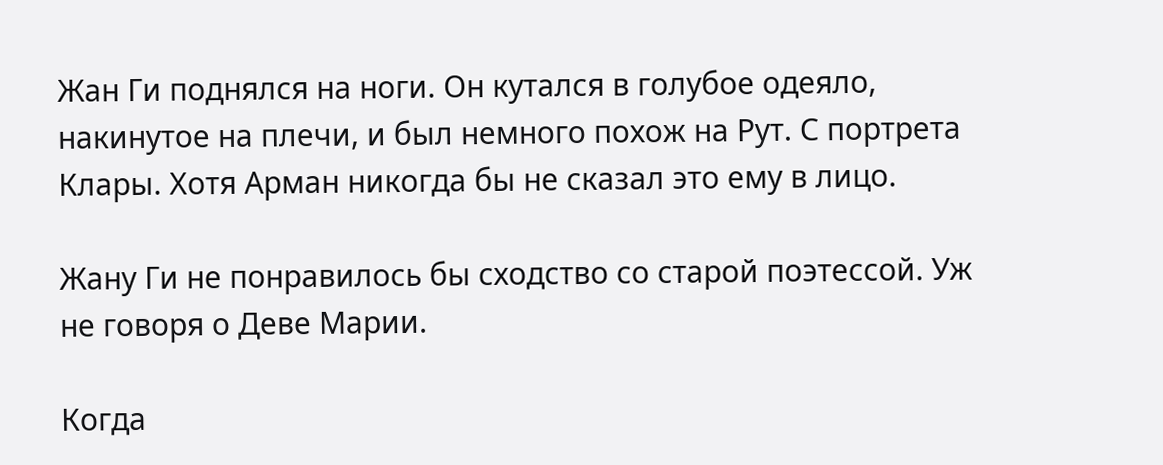Жан Ги поднялся на ноги. Он кутался в голубое одеяло, накинутое на плечи, и был немного похож на Рут. С портрета Клары. Хотя Арман никогда бы не сказал это ему в лицо.

Жану Ги не понравилось бы сходство со старой поэтессой. Уж не говоря о Деве Марии.

Когда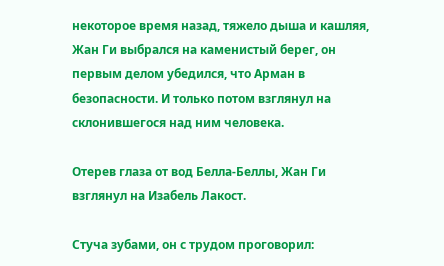некоторое время назад, тяжело дыша и кашляя, Жан Ги выбрался на каменистый берег, он первым делом убедился, что Арман в безопасности. И только потом взглянул на склонившегося над ним человека.

Отерев глаза от вод Белла-Беллы, Жан Ги взглянул на Изабель Лакост.

Стуча зубами, он с трудом проговорил: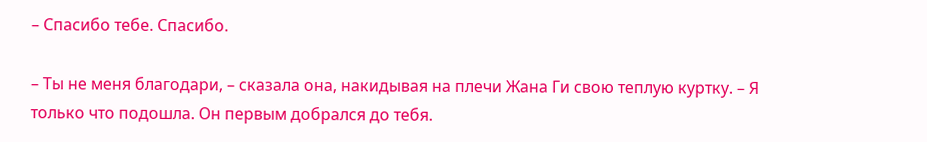– Спасибо тебе. Спасибо.

– Ты не меня благодари, – сказала она, накидывая на плечи Жана Ги свою теплую куртку. – Я только что подошла. Он первым добрался до тебя.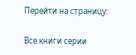Перейти на страницу:

Все книги серии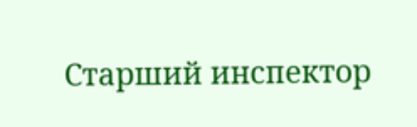Старший инспектор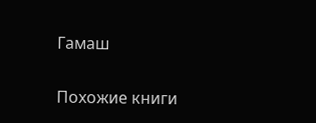Гамаш

Похожие книги